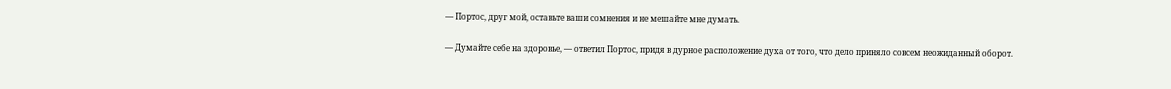— Портос, друг мой, оставьте ваши сомнения и не мешайте мне думать.

— Думайте себе на здоровье, — ответил Портос, придя в дурное расположение духа от того, что дело приняло совсем неожиданный оборот.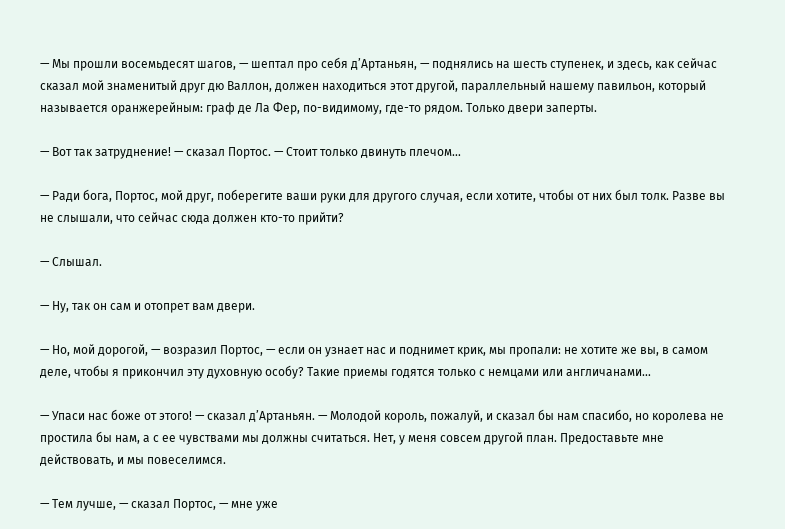— Мы прошли восемьдесят шагов, — шептал про себя д’Артаньян, — поднялись на шесть ступенек, и здесь, как сейчас сказал мой знаменитый друг дю Валлон, должен находиться этот другой, параллельный нашему павильон, который называется оранжерейным: граф де Ла Фер, по-видимому, где-то рядом. Только двери заперты.

— Вот так затруднение! — сказал Портос. — Стоит только двинуть плечом…

— Ради бога, Портос, мой друг, поберегите ваши руки для другого случая, если хотите, чтобы от них был толк. Разве вы не слышали, что сейчас сюда должен кто-то прийти?

— Слышал.

— Ну, так он сам и отопрет вам двери.

— Но, мой дорогой, — возразил Портос, — если он узнает нас и поднимет крик, мы пропали: не хотите же вы, в самом деле, чтобы я прикончил эту духовную особу? Такие приемы годятся только с немцами или англичанами…

— Упаси нас боже от этого! — сказал д’Артаньян. — Молодой король, пожалуй, и сказал бы нам спасибо, но королева не простила бы нам, а с ее чувствами мы должны считаться. Нет, у меня совсем другой план. Предоставьте мне действовать, и мы повеселимся.

— Тем лучше, — сказал Портос, — мне уже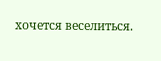хочется веселиться.